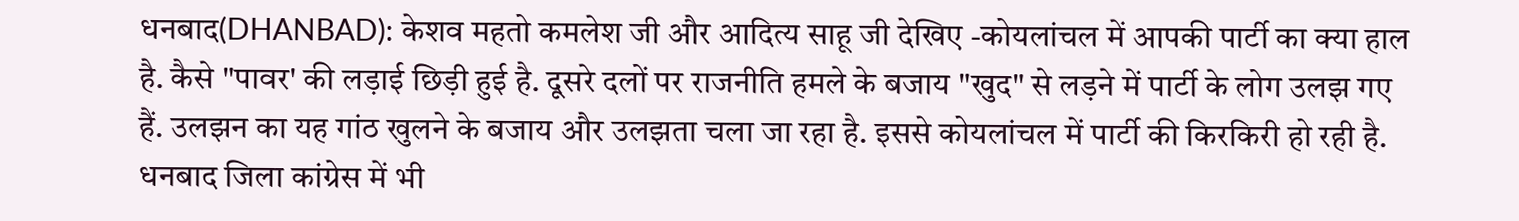धनबाद(DHANBAD): केशव महतो कमलेश जी और आदित्य साहू जी देखिए -कोयलांचल में आपकी पार्टी का क्या हाल है. कैसे "पावर' की लड़ाई छिड़ी हुई है. दूसरे दलों पर राजनीति हमले के बजाय "खुद" से लड़ने में पार्टी के लोग उलझ गए हैं. उलझन का यह गांठ खुलने के बजाय और उलझता चला जा रहा है. इससे कोयलांचल में पार्टी की किरकिरी हो रही है. धनबाद जिला कांग्रेस में भी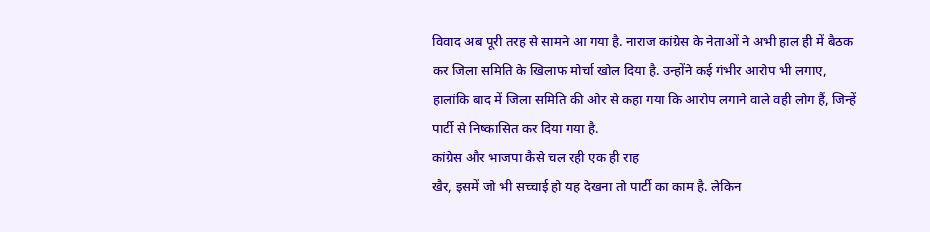विवाद अब पूरी तरह से सामने आ गया है. नाराज कांग्रेस के नेताओं ने अभी हाल ही में बैठक कर जिला समिति के खिलाफ मोर्चा खोल दिया है. उन्होंने कई गंभीर आरोप भी लगाए, हालांकि बाद में जिला समिति की ओर से कहा गया कि आरोप लगाने वाले वही लोग हैं, जिन्हें पार्टी से निष्कासित कर दिया गया है.
कांग्रेस और भाजपा कैसे चल रही एक ही राह
खैर, इसमें जो भी सच्चाई हो यह देखना तो पार्टी का काम है. लेकिन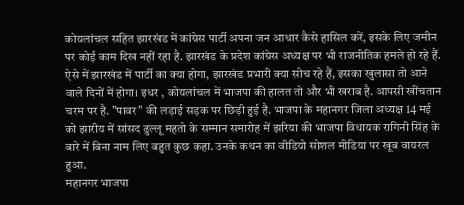कोयलांचल सहित झारखंड में कांग्रेस पार्टी अपना जन आधार कैसे हासिल करें, इसके लिए जमीन पर कोई काम दिख नहीं रहा है. झारखंड के प्रदेश कांग्रेस अध्यक्ष पर भी राजनीतिक हमले हो रहे हैं. ऐसे में झारखंड में पार्टी का क्या होगा, झारखंड प्रभारी क्या सोच रहे हैं, इसका खुलासा तो आने वाले दिनों में होगा। इधर , कोयलांचल में भाजपा की हालत तो और भी खराब है. आपसी खींचतान चरम पर है. "पावर" की लड़ाई सड़क पर छिड़ी हुई है. भाजपा के महानगर जिला अध्यक्ष 14 मई को झारीय में सांसद ढुल्लू महतो के सम्मान समारोह में झरिया की भाजपा विधायक रागिनी सिंह के बारे में बिना नाम लिए बहुत कुछ कहा. उनके कथन का वीडियो सोशल मीडिया पर खूब वायरल हुआ.
महानगर भाजपा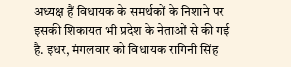अध्यक्ष हैं विधायक के समर्थकों के निशाने पर
इसकी शिकायत भी प्रदेश के नेताओं से की गई है. इधर, मंगलवार को विधायक रागिनी सिंह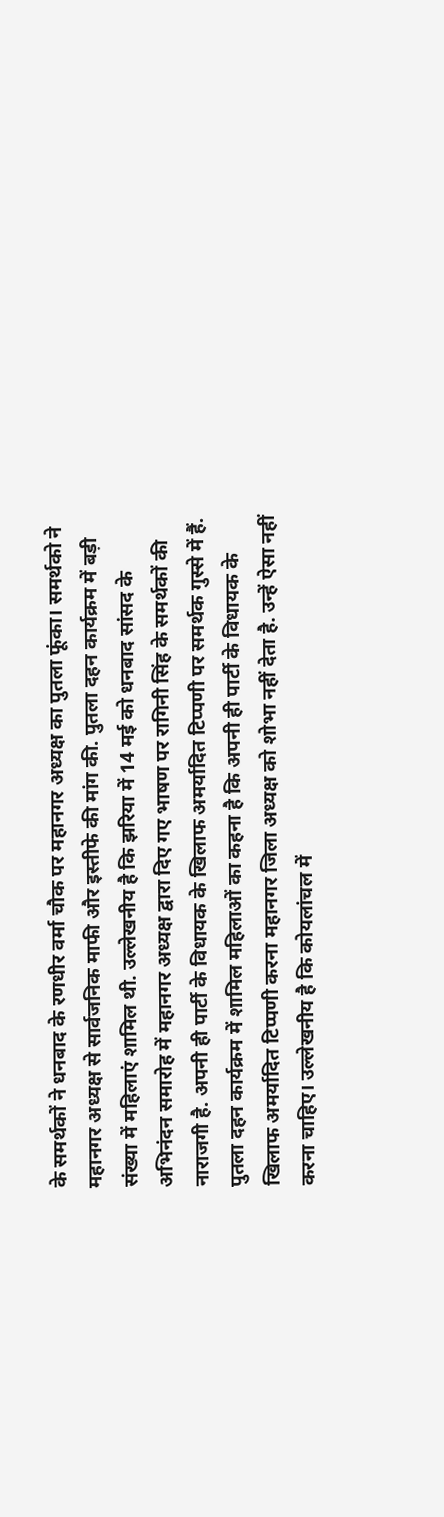के समर्थकों ने धनबाद के रणधीर वर्मा चौक पर महानगर अध्यक्ष का पुतला फूंका। समर्थको ने महानगर अध्यक्ष से सार्वजनिक माफी और इस्तीफे की मांग की. पुतला दहन कार्यक्रम में बड़ी संख्या में महिलाएं शामिल थी. उल्लेखनीय है कि झरिया में 14 मई को धनबाद सांसद के अभिनंदन समारोह में महानगर अध्यक्ष द्वारा दिए गए भाषण पर रागिनी सिंह के समर्थकों की नाराजगी है. अपनी ही पार्टी के विधायक के खिलाफ अमर्यादित टिप्पणी पर समर्थक गुस्से में हैं. पुतला दहन कार्यक्रम में शामिल महिलाओं का कहना है कि अपनी ही पार्टी के विधायक के खिलाफ अमर्यादित टिप्पणी करना महानगर जिला अध्यक्ष को शोभा नहीं देता है. उन्हें ऐसा नहीं करना चाहिए। उल्लेखनीय है कि कोयलांचल में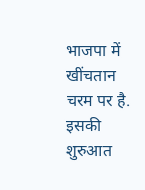भाजपा में खींचतान चरम पर है. इसकी शुरुआत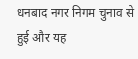धनबाद नगर निगम चुनाव से हुई और यह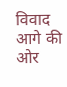विवाद आगे की ओर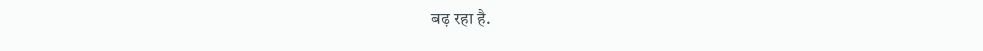बढ़ रहा है.